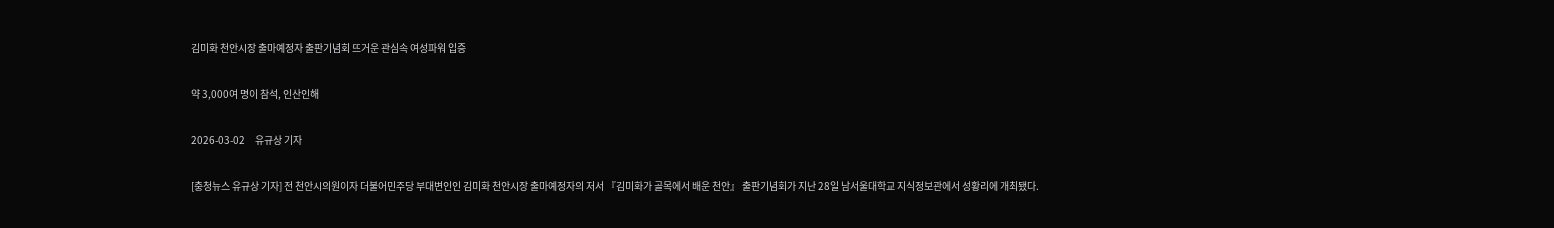김미화 천안시장 출마예정자 출판기념회 뜨거운 관심속 여성파워 입증

약 3,000여 명이 참석, 인산인해

2026-03-02     유규상 기자

[충청뉴스 유규상 기자] 전 천안시의원이자 더불어민주당 부대변인인 김미화 천안시장 출마예정자의 저서 『김미화가 골목에서 배운 천안』 출판기념회가 지난 28일 남서울대학교 지식정보관에서 성황리에 개최됐다.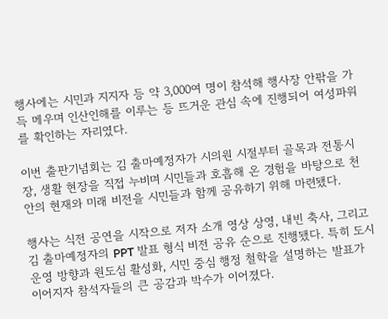행사에는 시민과 지지자 등 약 3,000여 명이 참석해 행사장 안팎을 가득 메우며 인산인해를 이루는 등 뜨거운 관심 속에 진행되어 여성파워를 확인하는 자리였다.

이번 출판기념회는 김 출마예정자가 시의원 시절부터 골목과 전통시장, 생활 현장을 직접 누비며 시민들과 호흡해 온 경험을 바탕으로 천안의 현재와 미래 비전을 시민들과 함께 공유하기 위해 마련됐다.

행사는 식전 공연을 시작으로 저자 소개 영상 상영, 내빈 축사, 그리고 김 출마예정자의 PPT 발표 형식 비전 공유 순으로 진행됐다. 특히 도시 운영 방향과 원도심 활성화, 시민 중심 행정 철학을 설명하는 발표가 이어지자 참석자들의 큰 공감과 박수가 이어졌다.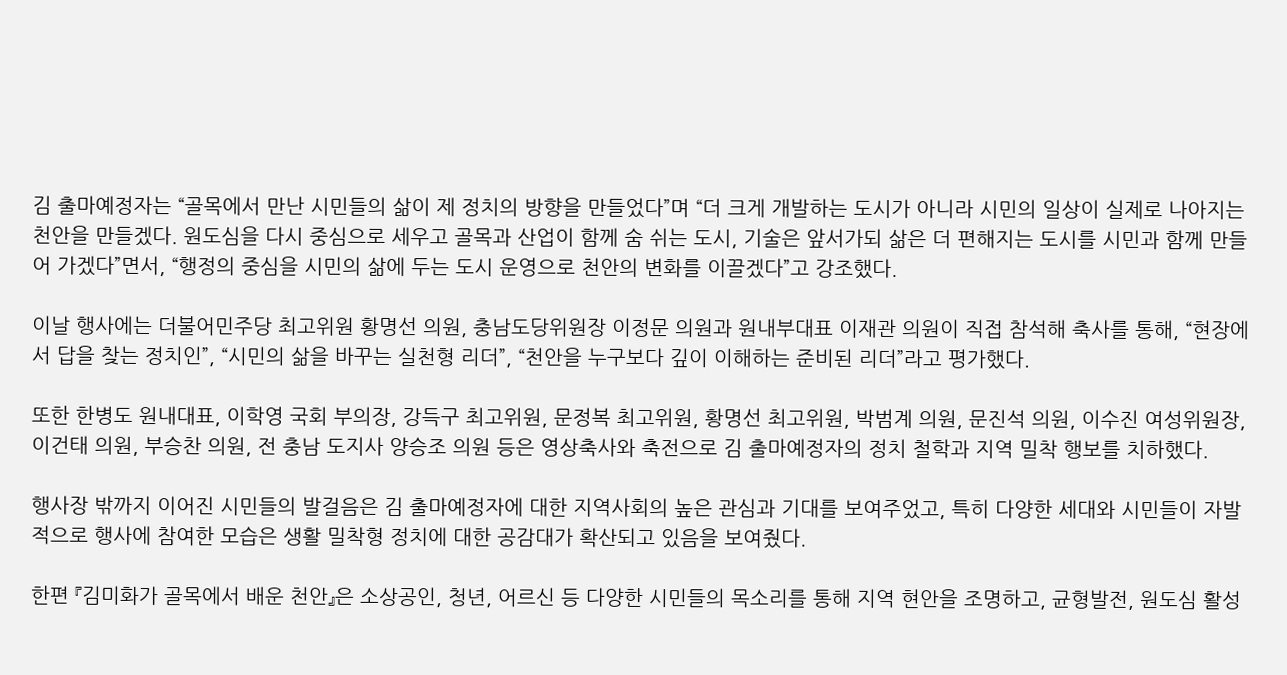김 출마예정자는 “골목에서 만난 시민들의 삶이 제 정치의 방향을 만들었다”며 “더 크게 개발하는 도시가 아니라 시민의 일상이 실제로 나아지는 천안을 만들겠다. 원도심을 다시 중심으로 세우고 골목과 산업이 함께 숨 쉬는 도시, 기술은 앞서가되 삶은 더 편해지는 도시를 시민과 함께 만들어 가겠다”면서, “행정의 중심을 시민의 삶에 두는 도시 운영으로 천안의 변화를 이끌겠다”고 강조했다.

이날 행사에는 더불어민주당 최고위원 황명선 의원, 충남도당위원장 이정문 의원과 원내부대표 이재관 의원이 직접 참석해 축사를 통해, “현장에서 답을 찾는 정치인”, “시민의 삶을 바꾸는 실천형 리더”, “천안을 누구보다 깊이 이해하는 준비된 리더”라고 평가했다.

또한 한병도 원내대표, 이학영 국회 부의장, 강득구 최고위원, 문정복 최고위원, 황명선 최고위원, 박범계 의원, 문진석 의원, 이수진 여성위원장, 이건태 의원, 부승찬 의원, 전 충남 도지사 양승조 의원 등은 영상축사와 축전으로 김 출마예정자의 정치 철학과 지역 밀착 행보를 치하했다.

행사장 밖까지 이어진 시민들의 발걸음은 김 출마예정자에 대한 지역사회의 높은 관심과 기대를 보여주었고, 특히 다양한 세대와 시민들이 자발적으로 행사에 참여한 모습은 생활 밀착형 정치에 대한 공감대가 확산되고 있음을 보여줬다.

한편 『김미화가 골목에서 배운 천안』은 소상공인, 청년, 어르신 등 다양한 시민들의 목소리를 통해 지역 현안을 조명하고, 균형발전, 원도심 활성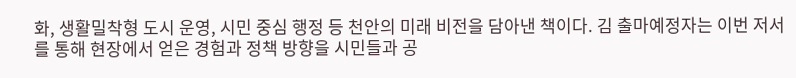화, 생활밀착형 도시 운영, 시민 중심 행정 등 천안의 미래 비전을 담아낸 책이다. 김 출마예정자는 이번 저서를 통해 현장에서 얻은 경험과 정책 방향을 시민들과 공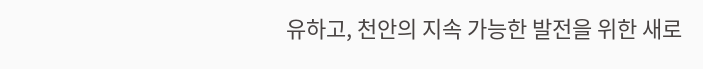유하고, 천안의 지속 가능한 발전을 위한 새로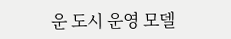운 도시 운영 모델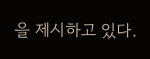을 제시하고 있다.